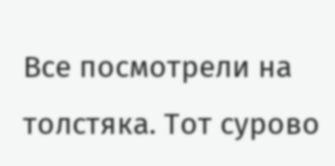Все посмотрели на толстяка. Тот сурово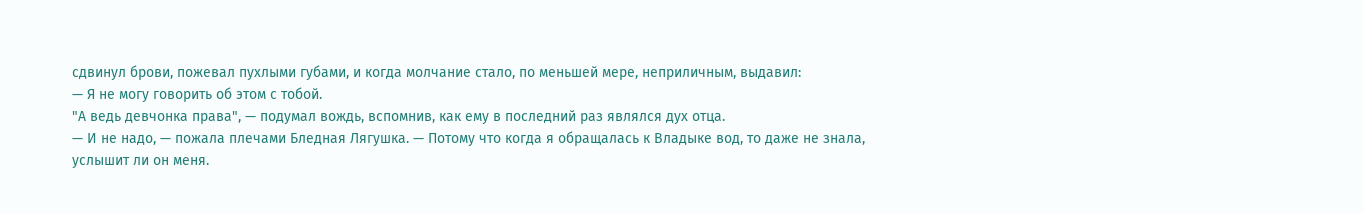сдвинул брови, пожевал пухлыми губами, и когда молчание стало, по меньшей мере, неприличным, выдавил:
— Я не могу говорить об этом с тобой.
"А ведь девчонка права", — подумал вождь, вспомнив, как ему в последний раз являлся дух отца.
— И не надо, — пожала плечами Бледная Лягушка. — Потому что когда я обращалась к Владыке вод, то даже не знала, услышит ли он меня.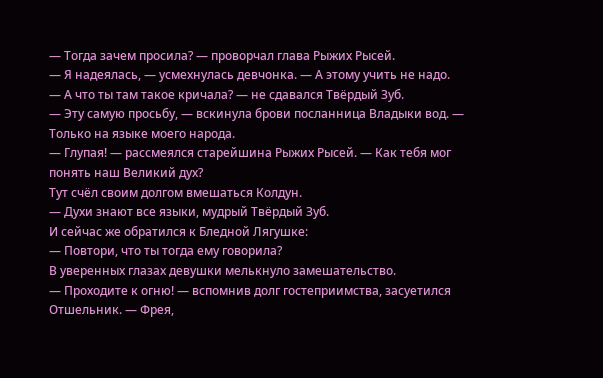— Тогда зачем просила? — проворчал глава Рыжих Рысей.
— Я надеялась, — усмехнулась девчонка. — А этому учить не надо.
— А что ты там такое кричала? — не сдавался Твёрдый Зуб.
— Эту самую просьбу, — вскинула брови посланница Владыки вод. — Только на языке моего народа.
— Глупая! — рассмеялся старейшина Рыжих Рысей. — Как тебя мог понять наш Великий дух?
Тут счёл своим долгом вмешаться Колдун.
— Духи знают все языки, мудрый Твёрдый Зуб.
И сейчас же обратился к Бледной Лягушке:
— Повтори, что ты тогда ему говорила?
В уверенных глазах девушки мелькнуло замешательство.
— Проходите к огню! — вспомнив долг гостеприимства, засуетился Отшельник. — Фрея,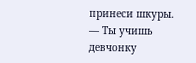принеси шкуры.
— Ты учишь девчонку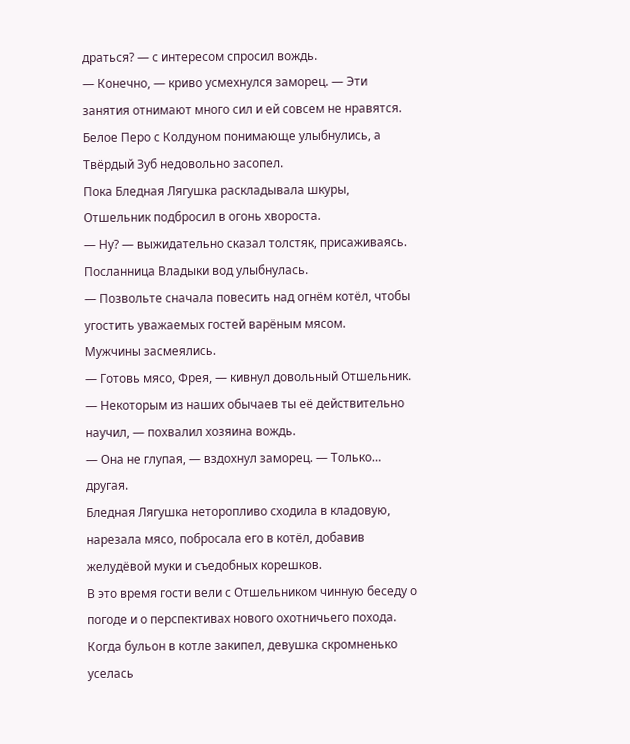драться? — с интересом спросил вождь.
— Конечно, — криво усмехнулся заморец. — Эти занятия отнимают много сил и ей совсем не нравятся.
Белое Перо с Колдуном понимающе улыбнулись, а Твёрдый Зуб недовольно засопел.
Пока Бледная Лягушка раскладывала шкуры, Отшельник подбросил в огонь хвороста.
— Ну? — выжидательно сказал толстяк, присаживаясь.
Посланница Владыки вод улыбнулась.
— Позвольте сначала повесить над огнём котёл, чтобы угостить уважаемых гостей варёным мясом.
Мужчины засмеялись.
— Готовь мясо, Фрея, — кивнул довольный Отшельник.
— Некоторым из наших обычаев ты её действительно научил, — похвалил хозяина вождь.
— Она не глупая, — вздохнул заморец. — Только… другая.
Бледная Лягушка неторопливо сходила в кладовую, нарезала мясо, побросала его в котёл, добавив желудёвой муки и съедобных корешков.
В это время гости вели с Отшельником чинную беседу о погоде и о перспективах нового охотничьего похода.
Когда бульон в котле закипел, девушка скромненько уселась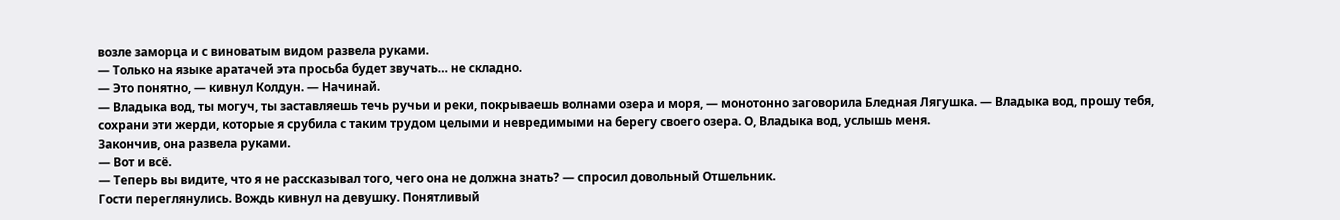возле заморца и с виноватым видом развела руками.
— Только на языке аратачей эта просьба будет звучать… не складно.
— Это понятно, — кивнул Колдун. — Начинай.
— Владыка вод, ты могуч, ты заставляешь течь ручьи и реки, покрываешь волнами озера и моря, — монотонно заговорила Бледная Лягушка. — Владыка вод, прошу тебя, сохрани эти жерди, которые я срубила с таким трудом целыми и невредимыми на берегу своего озера. О, Владыка вод, услышь меня.
Закончив, она развела руками.
— Вот и всё.
— Теперь вы видите, что я не рассказывал того, чего она не должна знать? — спросил довольный Отшельник.
Гости переглянулись. Вождь кивнул на девушку. Понятливый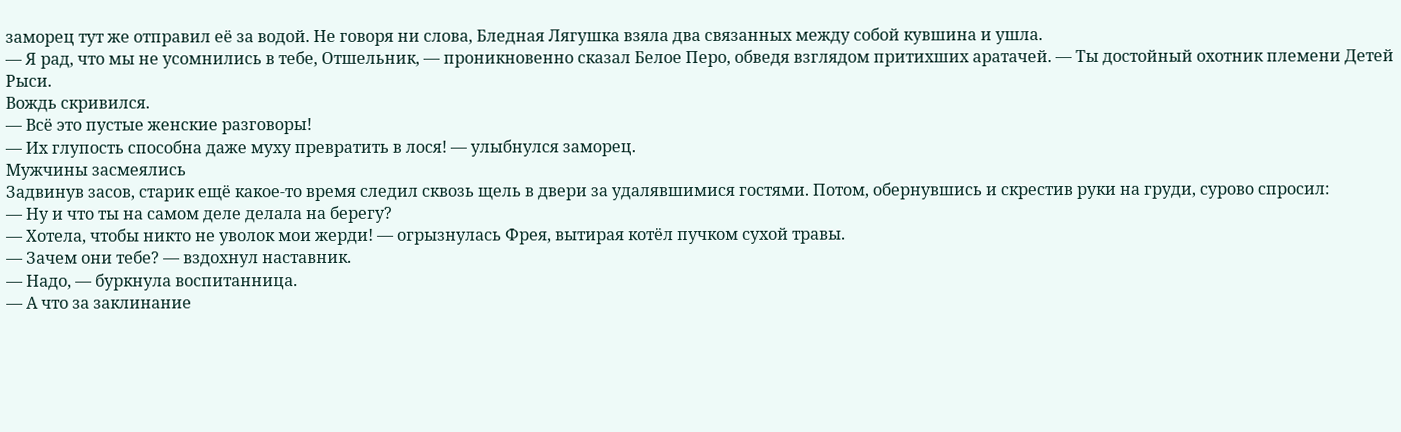заморец тут же отправил её за водой. Не говоря ни слова, Бледная Лягушка взяла два связанных между собой кувшина и ушла.
— Я рад, что мы не усомнились в тебе, Отшельник, — проникновенно сказал Белое Перо, обведя взглядом притихших аратачей. — Ты достойный охотник племени Детей Рыси.
Вождь скривился.
— Всё это пустые женские разговоры!
— Их глупость способна даже муху превратить в лося! — улыбнулся заморец.
Мужчины засмеялись
Задвинув засов, старик ещё какое-то время следил сквозь щель в двери за удалявшимися гостями. Потом, обернувшись и скрестив руки на груди, сурово спросил:
— Ну и что ты на самом деле делала на берегу?
— Хотела, чтобы никто не уволок мои жерди! — огрызнулась Фрея, вытирая котёл пучком сухой травы.
— Зачем они тебе? — вздохнул наставник.
— Надо, — буркнула воспитанница.
— А что за заклинание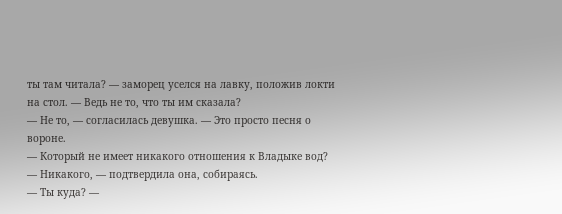ты там читала? — заморец уселся на лавку, положив локти на стол. — Ведь не то, что ты им сказала?
— Не то, — согласилась девушка. — Это просто песня о вороне.
— Который не имеет никакого отношения к Владыке вод?
— Никакого, — подтвердила она, собираясь.
— Ты куда? —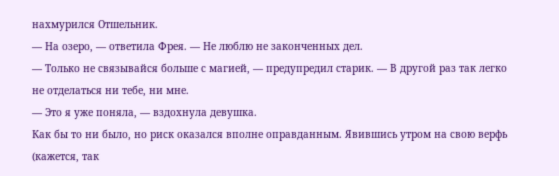нахмурился Отшельник.
— На озеро, — ответила Фрея. — Не люблю не законченных дел.
— Только не связывайся больше с магией, — предупредил старик. — В другой раз так легко не отделаться ни тебе, ни мне.
— Это я уже поняла, — вздохнула девушка.
Как бы то ни было, но риск оказался вполне оправданным. Явившись утром на свою верфь (кажется, так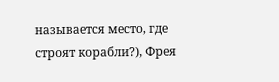называется место, где строят корабли?), Фрея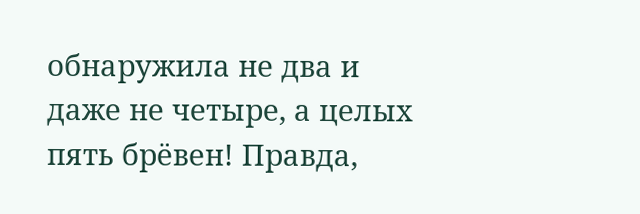обнаружила не два и даже не четыре, а целых пять брёвен! Правда,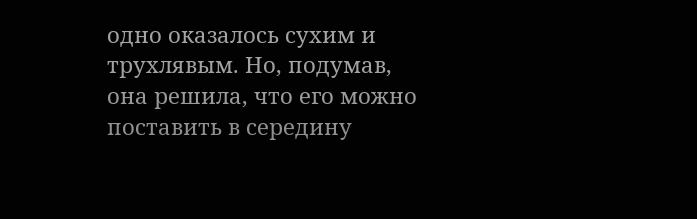одно оказалось сухим и трухлявым. Но, подумав, она решила, что его можно поставить в середину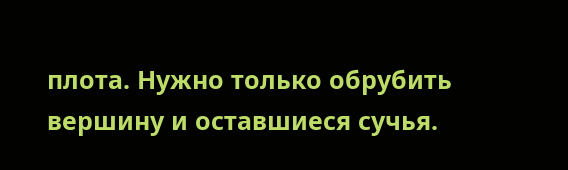плота. Нужно только обрубить вершину и оставшиеся сучья.